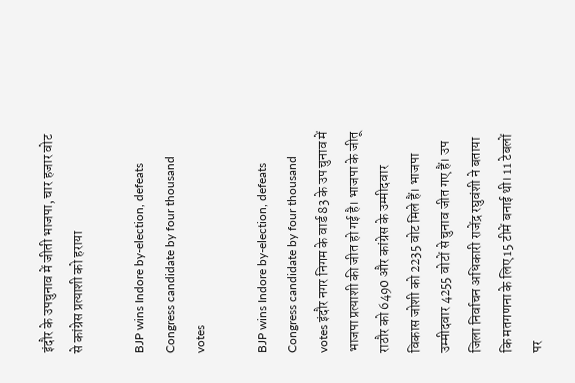इंदौर के उपचुनाव में जीती भाजपा, चार हजार वोट से कांग्रेस प्रत्याशी को हराया

BJP wins Indore by-election, defeats Congress candidate by four thousand votes

BJP wins Indore by-election, defeats Congress candidate by four thousand votes इंदौर नगर निगम के वार्ड 83 के उप चुनाव में भाजपा प्रत्याशी की जीत हो गई है। भाजपा के जीतू राठौर को 6490 और कांग्रेस के उम्मीदवार विकास जोशी को 2235 वोट मिले हैं। भाजपा उम्मीदवार 4255 वोटों से चुनाव जीत गए हैं। उप जिला निर्वाचन अधिकारी राजेंद्र रघुवंशी ने बताया कि मतगणना के लिए 15 टीमें बनाई थी। 11 टेबलों पर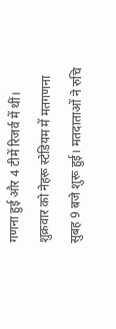गणना हुई और 4 टीमें रिजर्व में थीं। शुक्रवार को नेहरू स्टेडियम में मतगणना सुबह 9 बजे शुरू हुई। मतदाताओं ने रुचि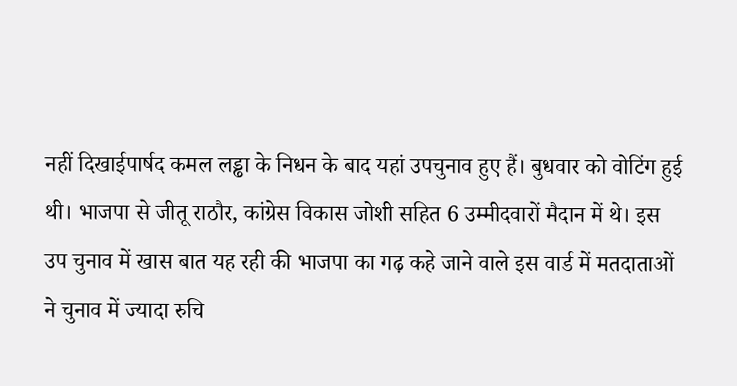नहीं दिखाईपार्षद कमल लड्ढा के निधन के बाद यहां उपचुनाव हुए हैं। बुधवार को वोटिंग हुई थी। भाजपा से जीतू राठौर, कांग्रेस विकास जोशी सहित 6 उम्मीदवारों मैदान में थे। इस उप चुनाव में खास बात यह रही की भाजपा का गढ़ कहे जाने वाले इस वार्ड में मतदाताओं ने चुनाव में ज्यादा रुचि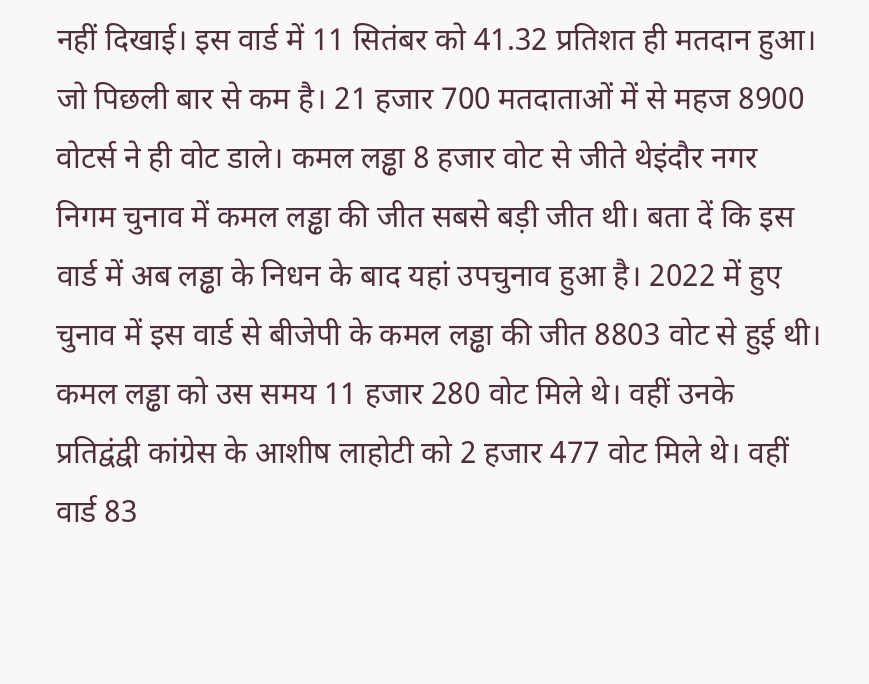नहीं दिखाई। इस वार्ड में 11 सितंबर को 41.32 प्रतिशत ही मतदान हुआ। जो पिछली बार से कम है। 21 हजार 700 मतदाताओं में से महज 8900 वोटर्स ने ही वोट डाले। कमल लड्ढा 8 हजार वोट से जीते थेइंदौर नगर निगम चुनाव में कमल लड्ढा की जीत सबसे बड़ी जीत थी। बता दें कि इस वार्ड में अब लड्ढा के निधन के बाद यहां उपचुनाव हुआ है। 2022 में हुए चुनाव में इस वार्ड से बीजेपी के कमल लड्ढा की जीत 8803 वोट से हुई थी। कमल लड्ढा को उस समय 11 हजार 280 वोट मिले थे। वहीं उनके प्रतिद्वंद्वी कांग्रेस के आशीष लाहोटी को 2 हजार 477 वोट मिले थे। वहीं वार्ड 83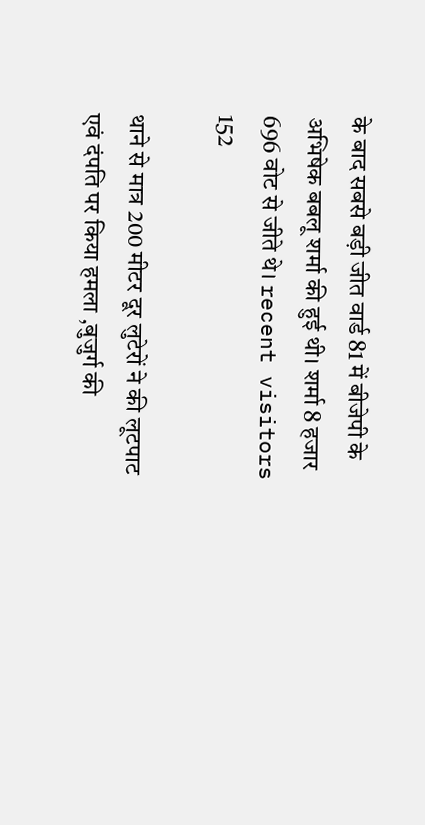के बाद सबसे बड़ी जीत वार्ड 81 में बीजेपी के अभिषेक बबलू शर्मा की हुई थी। शर्मा 8 हजार 696 वोट से जीते थे। recent visitors 152

थाने से मात्र 200 मीटर दूर लुटेरों ने की लूटपाट एवं दंपति पर किया हमला ,बुजुर्ग की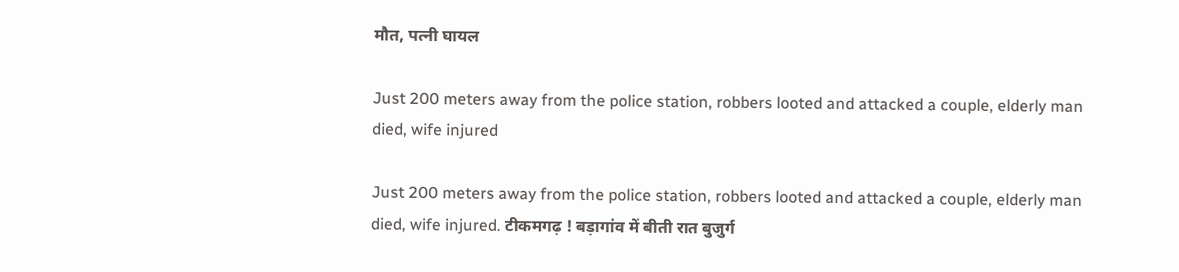मौत, पत्नी घायल

Just 200 meters away from the police station, robbers looted and attacked a couple, elderly man died, wife injured

Just 200 meters away from the police station, robbers looted and attacked a couple, elderly man died, wife injured. टीकमगढ़ ! बड़ागांव में बीती रात बुजुर्ग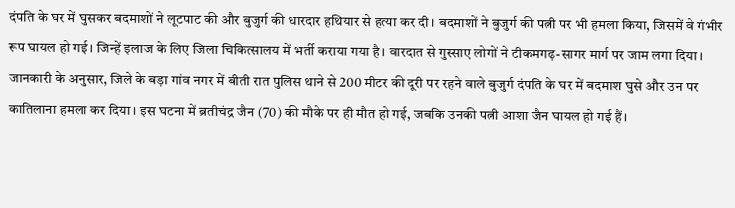दंपति के घर में घुसकर बदमाशों ने लूटपाट की और बुजुर्ग की धारदार हथियार से हत्या कर दी। बदमाशों ने बुजुर्ग की पत्नी पर भी हमला किया, जिसमें वे गंभीर रूप घायल हो गई। जिन्हें इलाज के लिए जिला चिकित्सालय में भर्ती कराया गया है। वारदात से गुस्साए लोगों ने टीकमगढ़-सागर मार्ग पर जाम लगा दिया। जानकारी के अनुसार, जिले के बड़ा गांव नगर में बीती रात पुलिस थाने से 200 मीटर की दूरी पर रहने वाले बुजुर्ग दंपति के घर में बदमाश घुसे और उन पर कातिलाना हमला कर दिया। इस घटना में ब्रतीचंद्र जैन (70) की मौके पर ही मौत हो गई, जबकि उनकी पत्नी आशा जैन घायल हो गई हैं।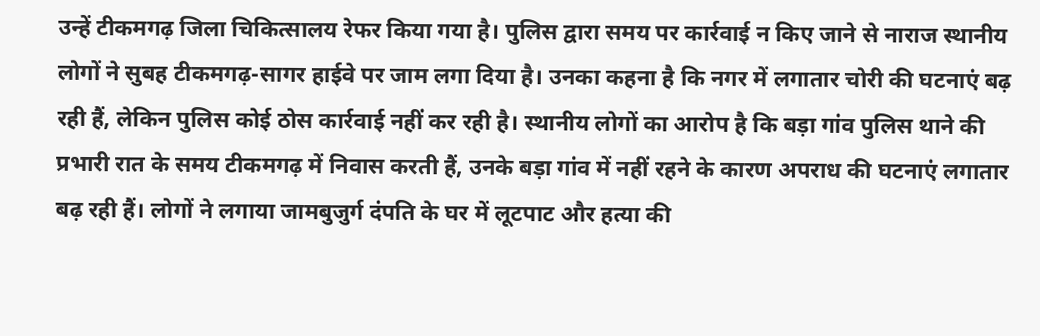उन्हें टीकमगढ़ जिला चिकित्सालय रेफर किया गया है। पुलिस द्वारा समय पर कार्रवाई न किए जाने से नाराज स्थानीय लोगों ने सुबह टीकमगढ़-सागर हाईवे पर जाम लगा दिया है। उनका कहना है कि नगर में लगातार चोरी की घटनाएं बढ़ रही हैं, लेकिन पुलिस कोई ठोस कार्रवाई नहीं कर रही है। स्थानीय लोगों का आरोप है कि बड़ा गांव पुलिस थाने की प्रभारी रात के समय टीकमगढ़ में निवास करती हैं, उनके बड़ा गांव में नहीं रहने के कारण अपराध की घटनाएं लगातार बढ़ रही हैं। लोगों ने लगाया जामबुजुर्ग दंपति के घर में लूटपाट और हत्या की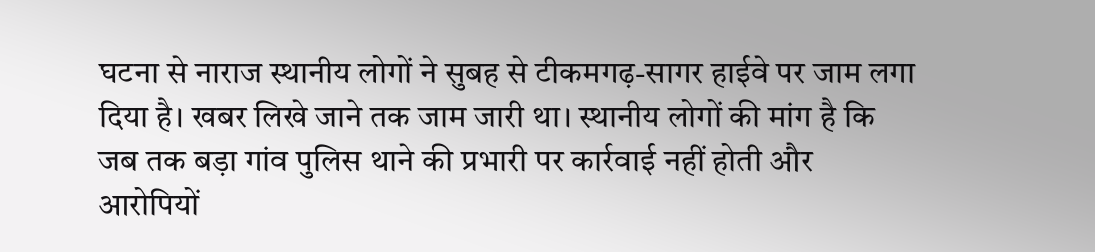घटना से नाराज स्थानीय लोगों ने सुबह से टीकमगढ़-सागर हाईवे पर जाम लगा दिया है। खबर लिखे जाने तक जाम जारी था। स्थानीय लोगों की मांग है कि जब तक बड़ा गांव पुलिस थाने की प्रभारी पर कार्रवाई नहीं होती और आरोपियों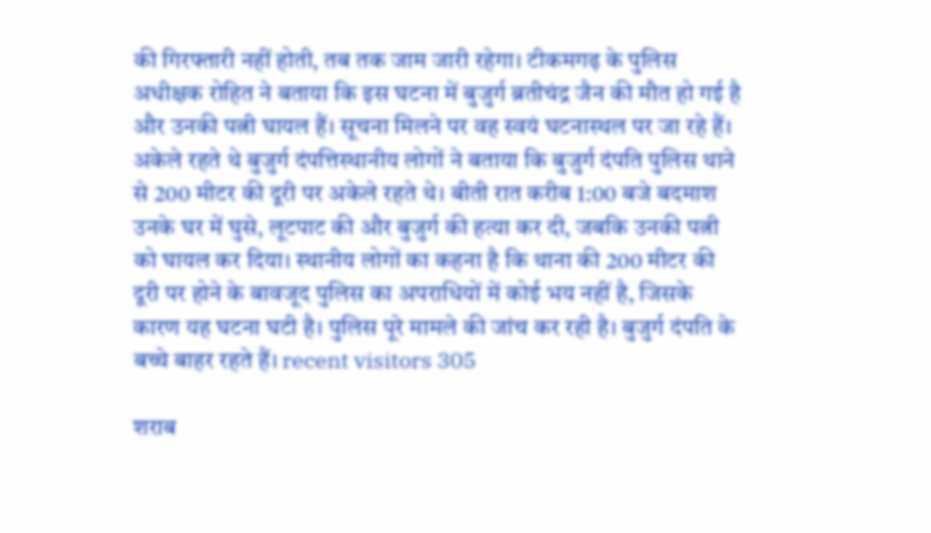की गिरफ्तारी नहीं होती, तब तक जाम जारी रहेगा। टीकमगढ़ के पुलिस अधीक्षक रोहित ने बताया कि इस घटना में बुजुर्ग ब्रतीचंद्र जैन की मौत हो गई है और उनकी पत्नी घायल हैं। सूचना मिलने पर वह स्वयं घटनास्थल पर जा रहे हैं। अकेले रहते थे बुजुर्ग दंपत्तिस्थानीय लोगों ने बताया कि बुजुर्ग दंपति पुलिस थाने से 200 मीटर की दूरी पर अकेले रहते थे। बीती रात करीब 1:00 बजे बदमाश उनके घर में घुसे, लूटपाट की और बुजुर्ग की हत्या कर दी, जबकि उनकी पत्नी को घायल कर दिया। स्थानीय लोगों का कहना है कि थाना की 200 मीटर की दूरी पर होने के बावजूद पुलिस का अपराधियों में कोई भय नहीं है, जिसके कारण यह घटना घटी है। पुलिस पूरे मामले की जांच कर रही है। बुजुर्ग दंपति के बच्चे बाहर रहते हैं। recent visitors 305

शराब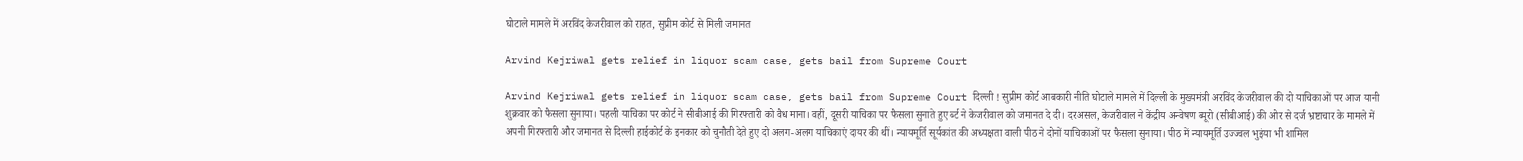घोटाले मामले में अरविंद केजरीवाल को राहत, सुप्रीम कोर्ट से मिली जमानत

Arvind Kejriwal gets relief in liquor scam case, gets bail from Supreme Court

Arvind Kejriwal gets relief in liquor scam case, gets bail from Supreme Court दिल्ली ! सुप्रीम कोर्ट आबकारी नीति घोटाले मामले में दिल्ली के मुख्यमंत्री अरविंद केजरीवाल की दो याचिकाओं पर आज यानी शुक्रवार को फैसला सुनाया। पहली याचिका पर कोर्ट ने सीबीआई की गिरफ्तारी को वैध माना। वहीं, दूसरी याचिका पर फैसला सुनाते हुए र्ब्ट ने केजरीवाल को जमानत दे दी। दरअसल, केजरीवाल ने केंद्रीय अन्वेषण ब्यूरो (सीबीआई) की ओर से दर्ज भ्रष्टाचार के मामले में अपनी गिरफ्तारी और जमानत से दिल्ली हाईकोर्ट के इनकार को चुनौती देते हुए दो अलग-अलग याचिकाएं दायर की थीं। न्यायमूर्ति सूर्यकांत की अध्यक्षता वाली पीठ ने दोनों याचिकाओं पर फैसला सुनाया। पीठ में न्यायमूर्ति उज्ज्वल भुइंया भी शामिल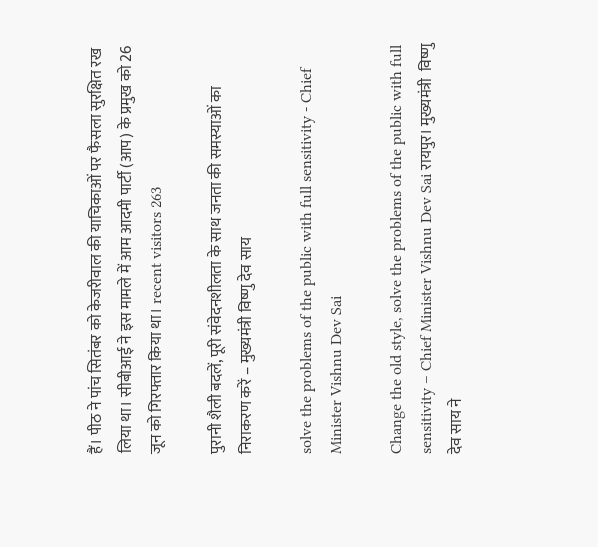हैं। पीठ ने पांच सितंबर को केजरीवाल की याचिकाओं पर फैसला सुरक्षित रख लिया था। सीबीआई ने इस मामले में आम आदमी पार्टी (आप) के प्रमुख को 26 जून को गिरफ्तार किया था। recent visitors 263

पुरानी शैली बदलें, पूरी संवेदनशीलता के साथ जनता की समस्याओं का निराकरण करें – मुख्यमंत्री विष्णु देव साय

solve the problems of the public with full sensitivity - Chief Minister Vishnu Dev Sai

Change the old style, solve the problems of the public with full sensitivity – Chief Minister Vishnu Dev Sai रायपुर। मुख्यमंत्री  विष्णु देव साय ने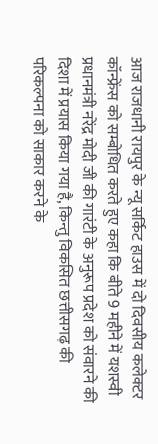आज राजधानी रायपुर के न्यू सर्किट हाउस में दो दिवसीय कलेक्टर कॉन्फ्रेंस को सम्बोधित करते हुए कहा कि बीते 9 महीने में यशस्वी प्रधानमंत्री नरेंद्र मोदी जी की गारंटी के अनुरूप प्रदेश को संवारने की दिशा में प्रयास किया गया है, किन्तु विकसित छत्तीसगढ़ की परिकल्पना को साकार करने के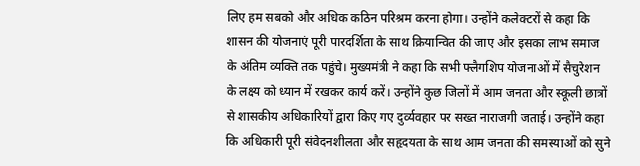लिए हम सबको और अधिक कठिन परिश्रम करना होगा। उन्होंने कलेक्टरों से कहा कि शासन की योजनाएं पूरी पारदर्शिता के साथ क्रियान्वित की जाए और इसका लाभ समाज के अंतिम व्यक्ति तक पहुंचे। मुख्यमंत्री ने कहा कि सभी फ्लैगशिप योजनाओं में सैचुरेशन के लक्ष्य को ध्यान में रखकर कार्य करें। उन्होंने कुछ जिलों में आम जनता और स्कूली छात्रों से शासकीय अधिकारियों द्वारा किए गए दुर्व्यवहार पर सख्त नाराजगी जताई। उन्होंने कहा कि अधिकारी पूरी संवेदनशीलता और सहृदयता के साथ आम जनता की समस्याओं को सुने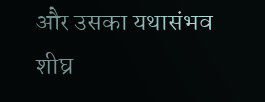और उसका यथासंभव शीघ्र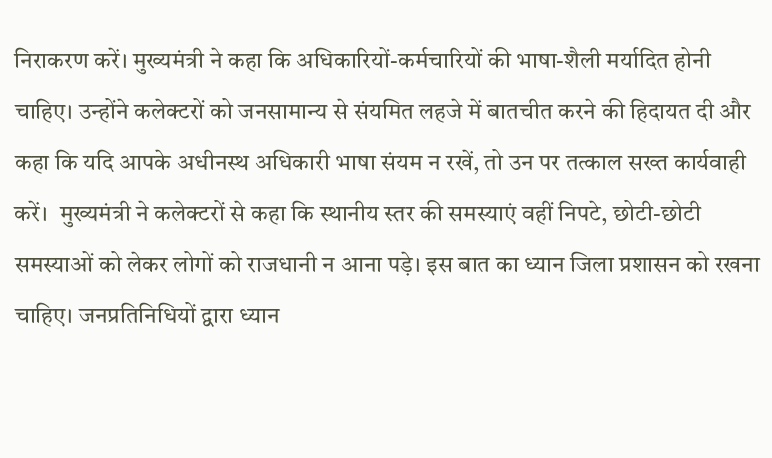निराकरण करें। मुख्यमंत्री ने कहा कि अधिकारियों-कर्मचारियों की भाषा-शैली मर्यादित होनी चाहिए। उन्होंने कलेक्टरों को जनसामान्य से संयमित लहजे में बातचीत करने की हिदायत दी और कहा कि यदि आपके अधीनस्थ अधिकारी भाषा संयम न रखें, तो उन पर तत्काल सख्त कार्यवाही करें।  मुख्यमंत्री ने कलेक्टरों से कहा कि स्थानीय स्तर की समस्याएं वहीं निपटे, छोटी-छोटी समस्याओं को लेकर लोगों को राजधानी न आना पड़े। इस बात का ध्यान जिला प्रशासन को रखना चाहिए। जनप्रतिनिधियों द्वारा ध्यान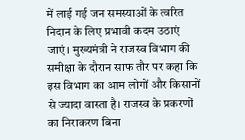में लाई गई जन समस्याओं के त्वरित निदान के लिए प्रभावी कदम उठाएं जाएं। मुख्यमंत्री ने राजस्व विभाग की समीक्षा के दौरान साफ तौर पर कहा कि इस विभाग का आम लोगों और किसानों से ज्यादा वास्ता है। राजस्व के प्रकरणों का निराकरण बिना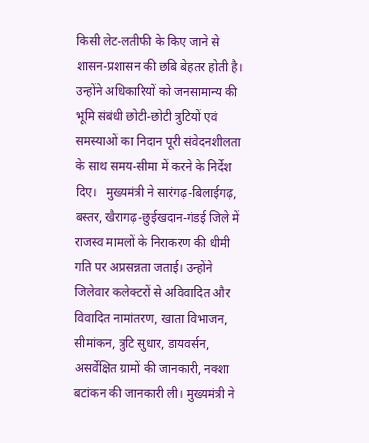किसी लेट-लतीफी के किए जाने से शासन-प्रशासन की छबि बेहतर होती है। उन्होंने अधिकारियों को जनसामान्य की भूमि संबंधी छोटी-छोटी त्रुटियों एवं समस्याओं का निदान पूरी संवेदनशीलता के साथ समय-सीमा में करने के निर्देश दिए।   मुख्यमंत्री ने सारंगढ़-बिलाईगढ़, बस्तर, खैरागढ़-छुईखदान-गंडई जिले में राजस्व मामलों के निराकरण की धीमी गति पर अप्रसन्नता जताई। उन्होंने जिलेवार कलेक्टरों से अविवादित और विवादित नामांतरण, खाता विभाजन, सीमांकन, त्रुटि सुधार, डायवर्सन, असर्वेक्षित ग्रामों की जानकारी, नक्शा बटांकन की जानकारी ली। मुख्यमंत्री ने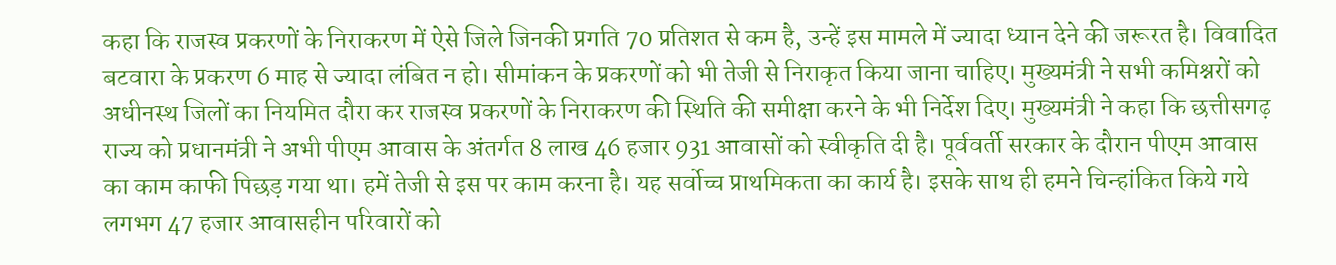कहा कि राजस्व प्रकरणों के निराकरण में ऐसे जिले जिनकी प्रगति 70 प्रतिशत से कम है, उन्हें इस मामले में ज्यादा ध्यान देने की जरूरत है। विवादित बटवारा के प्रकरण 6 माह से ज्यादा लंबित न हो। सीमांकन के प्रकरणों को भी तेजी से निराकृत किया जाना चाहिए। मुख्यमंत्री ने सभी कमिश्नरों को अधीनस्थ जिलों का नियमित दौरा कर राजस्व प्रकरणों के निराकरण की स्थिति की समीक्षा करने के भी निर्देश दिए। मुख्यमंत्री ने कहा कि छत्तीसगढ़ राज्य को प्रधानमंत्री ने अभी पीएम आवास के अंतर्गत 8 लाख 46 हजार 931 आवासों को स्वीकृति दी है। पूर्ववर्ती सरकार के दौरान पीएम आवास का काम काफी पिछड़ गया था। हमें तेजी से इस पर काम करना है। यह सर्वोच्च प्राथमिकता का कार्य है। इसके साथ ही हमने चिन्हांकित किये गये लगभग 47 हजार आवासहीन परिवारों को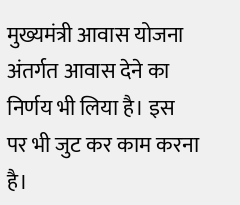मुख्यमंत्री आवास योजना अंतर्गत आवास देने का निर्णय भी लिया है। इस पर भी जुट कर काम करना है।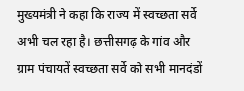मुख्यमंत्री ने कहा कि राज्य में स्वच्छता सर्वे अभी चल रहा है। छत्तीसगढ़ के गांव और ग्राम पंचायतें स्वच्छता सर्वे को सभी मानदंडों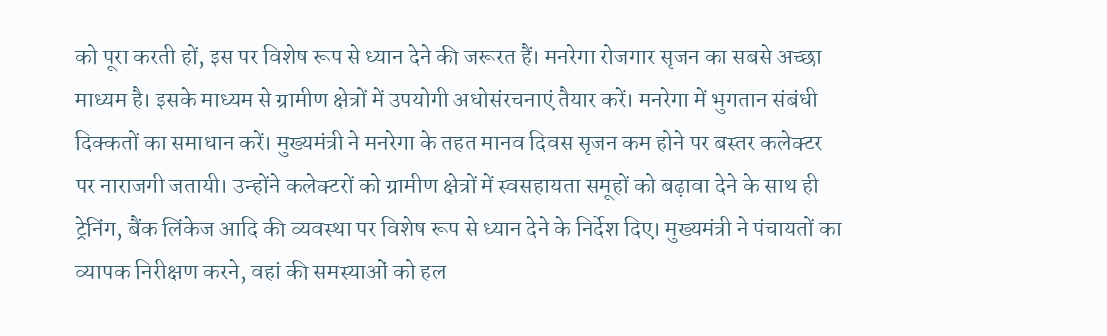को पूरा करती हों, इस पर विशेष रूप से ध्यान देने की जरूरत हैं। मनरेगा रोजगार सृजन का सबसे अच्छा माध्यम है। इसके माध्यम से ग्रामीण क्षेत्रों में उपयोगी अधोसंरचनाएं तैयार करें। मनरेगा में भुगतान संबंधी दिक्कतों का समाधान करें। मुख्यमंत्री ने मनरेगा के तहत मानव दिवस सृजन कम होने पर बस्तर कलेक्टर पर नाराजगी जतायी। उन्होंने कलेक्टरों को ग्रामीण क्षेत्रों में स्वसहायता समूहों को बढ़ावा देने के साथ ही ट्रेनिंग, बैंक लिंकेज आदि की व्यवस्था पर विशेष रूप से ध्यान देने के निर्देश दिए। मुख्यमंत्री ने पंचायतों का व्यापक निरीक्षण करने, वहां की समस्याओं को हल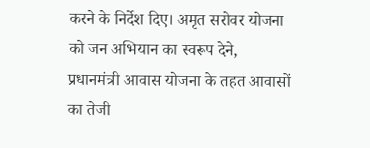करने के निर्देश दिए। अमृत सरोवर योजना को जन अभियान का स्वरूप देने, प्रधानमंत्री आवास योजना के तहत आवासों का तेजी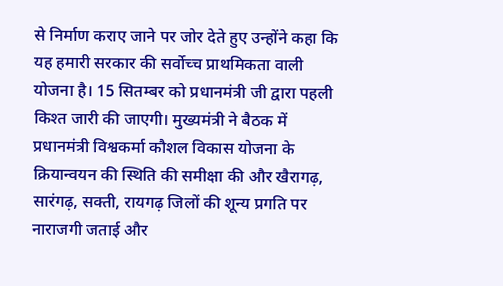से निर्माण कराए जाने पर जोर देते हुए उन्होंने कहा कि यह हमारी सरकार की सर्वोच्च प्राथमिकता वाली योजना है। 15 सितम्बर को प्रधानमंत्री जी द्वारा पहली किश्त जारी की जाएगी। मुख्यमंत्री ने बैठक में प्रधानमंत्री विश्वकर्मा कौशल विकास योजना के क्रियान्वयन की स्थिति की समीक्षा की और खैरागढ़, सारंगढ़, सक्ती, रायगढ़ जिलों की शून्य प्रगति पर नाराजगी जताई और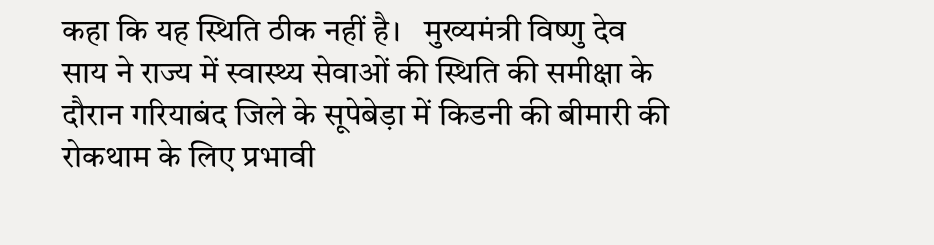कहा कि यह स्थिति ठीक नहीं है।   मुख्यमंत्री विष्णु देव साय ने राज्य में स्वास्थ्य सेवाओं की स्थिति की समीक्षा के दौरान गरियाबंद जिले के सूपेबेड़ा में किडनी की बीमारी की रोकथाम के लिए प्रभावी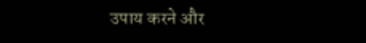उपाय करने और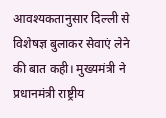आवश्यकतानुसार दिल्ली से विशेषज्ञ बुलाकर सेवाएं लेने की बात कही। मुख्यमंत्री ने प्रधानमंत्री राष्ट्रीय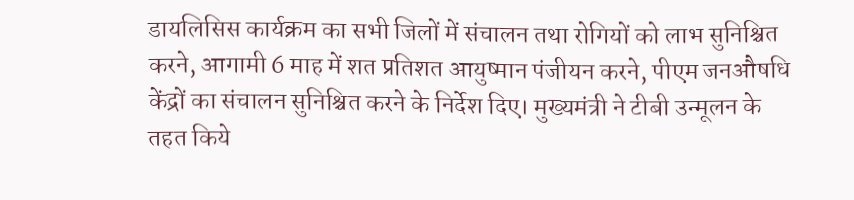डायलिसिस कार्यक्रम का सभी जिलों में संचालन तथा रोगियों को लाभ सुनिश्चित करने, आगामी 6 माह में शत प्रतिशत आयुष्मान पंजीयन करने, पीएम जनऔषधि केंद्रों का संचालन सुनिश्चित करने के निर्देश दिए। मुख्यमंत्री ने टीबी उन्मूलन के तहत किये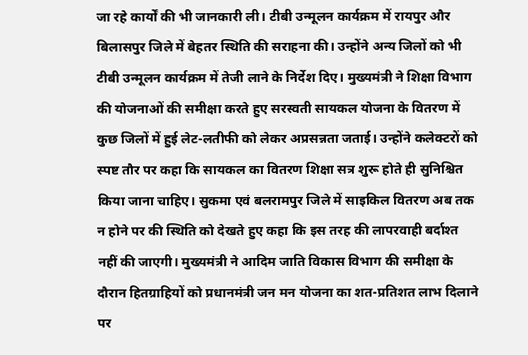जा रहे कार्यों की भी जानकारी ली। टीबी उन्मूलन कार्यक्रम में रायपुर और बिलासपुर जिले में बेहतर स्थिति की सराहना की। उन्होंने अन्य जिलों को भी टीबी उन्मूलन कार्यक्रम में तेजी लाने के निर्देश दिए। मुख्यमंत्री ने शिक्षा विभाग की योजनाओं की समीक्षा करते हुए सरस्वती सायकल योजना के वितरण में कुछ जिलों में हुई लेट-लतीफी को लेकर अप्रसन्नता जताई। उन्होंने कलेक्टरों को स्पष्ट तौर पर कहा कि सायकल का वितरण शिक्षा सत्र शुरू होते ही सुनिश्चित किया जाना चाहिए। सुकमा एवं बलरामपुर जिले में साइकिल वितरण अब तक न होने पर की स्थिति को देखते हुए कहा कि इस तरह की लापरवाही बर्दाश्त नहीं की जाएगी। मुख्यमंत्री ने आदिम जाति विकास विभाग की समीक्षा के दौरान हितग्राहियों को प्रधानमंत्री जन मन योजना का शत-प्रतिशत लाभ दिलाने पर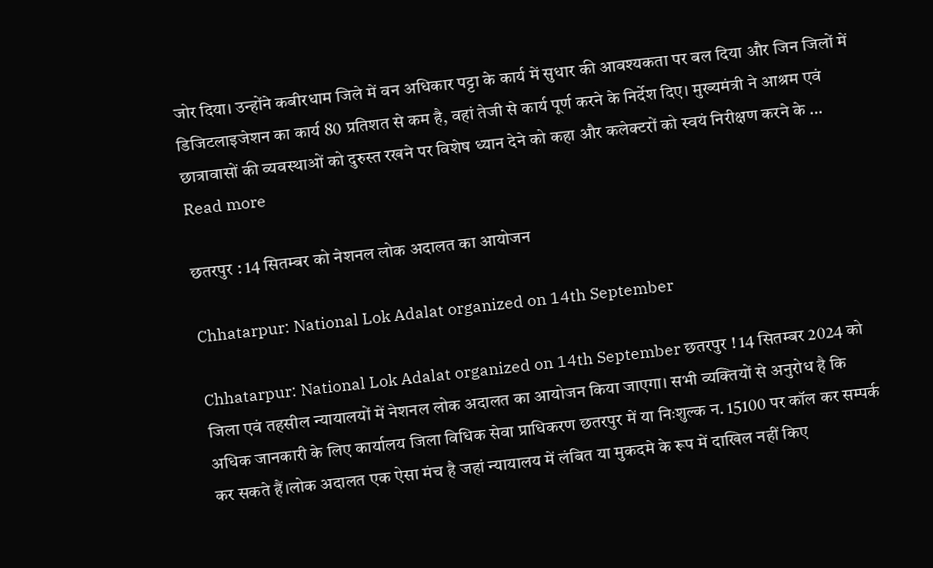जोर दिया। उन्होंने कबीरधाम जिले में वन अधिकार पट्टा के कार्य में सुधार की आवश्यकता पर बल दिया और जिन जिलों में डिजिटलाइजेशन का कार्य 80 प्रतिशत से कम है, वहां तेजी से कार्य पूर्ण करने के निर्देश दिए। मुख्यमंत्री ने आश्रम एवं छात्रावासों की व्यवस्थाओं को दुरुस्त रखने पर विशेष ध्यान देने को कहा और कलेक्टरों को स्वयं निरीक्षण करने के … Read more

छतरपुर : 14 सितम्बर को नेशनल लोक अदालत का आयोजन

Chhatarpur: National Lok Adalat organized on 14th September

Chhatarpur: National Lok Adalat organized on 14th September छतरपुर ! 14 सितम्बर 2024 को जिला एवं तहसील न्यायालयों में नेशनल लोक अदालत का आयोजन किया जाएगा। सभी व्यक्तियों से अनुरोध है कि अधिक जानकारी के लिए कार्यालय जिला विधिक सेवा प्राधिकरण छतरपुर में या निःशुल्क न. 15100 पर कॉल कर सम्पर्क कर सकते हैं।लोक अदालत एक ऐसा मंच है जहां न्यायालय में लंबित या मुकदमे के रूप में दाखिल नहीं किए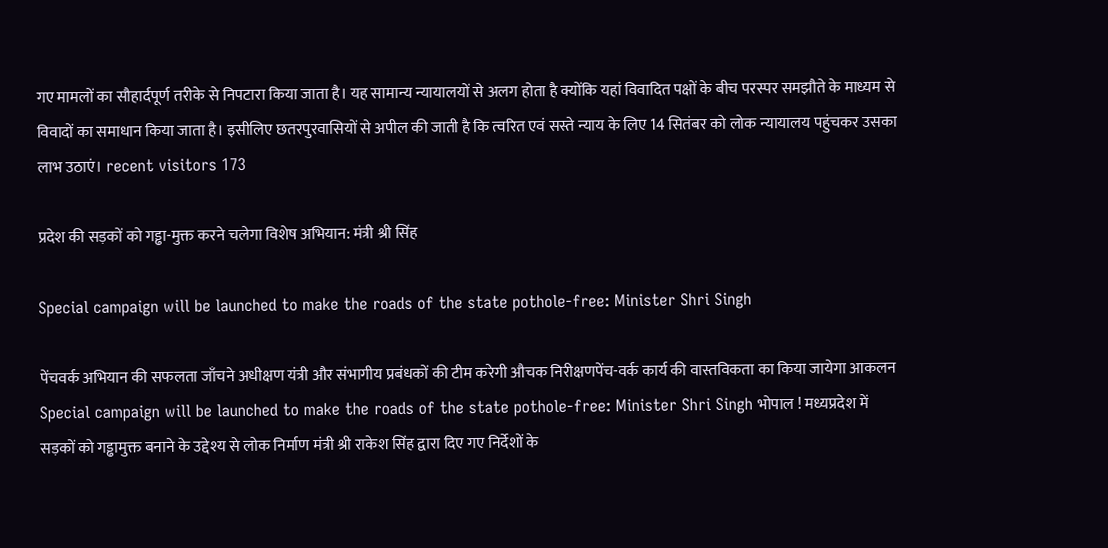गए मामलों का सौहार्दपूर्ण तरीके से निपटारा किया जाता है। यह सामान्य न्यायालयों से अलग होता है क्योंकि यहां विवादित पक्षों के बीच परस्पर समझौते के माध्यम से विवादों का समाधान किया जाता है। इसीलिए छतरपुरवासियों से अपील की जाती है कि त्वरित एवं सस्ते न्याय के लिए 14 सितंबर को लोक न्यायालय पहुंचकर उसका लाभ उठाएं। recent visitors 173

प्रदेश की सड़कों को गड्ढा-मुक्त करने चलेगा विशेष अभियान: मंत्री श्री सिंह

Special campaign will be launched to make the roads of the state pothole-free: Minister Shri Singh

पेंचवर्क अभियान की सफलता जाँचने अधीक्षण यंत्री और संभागीय प्रबंधकों की टीम करेगी औचक निरीक्षणपेंच-वर्क कार्य की वास्तविकता का किया जायेगा आकलन Special campaign will be launched to make the roads of the state pothole-free: Minister Shri Singh भोपाल ! मध्यप्रदेश में सड़कों को गड्ढामुक्त बनाने के उद्देश्य से लोक निर्माण मंत्री श्री राकेश सिंह द्वारा दिए गए निर्देशों के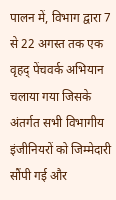पालन में, विभाग द्वारा 7 से 22 अगस्त तक एक वृहद् पेंचवर्क अभियान चलाया गया जिसके अंतर्गत सभी विभागीय इंजीनियरों को जिम्मेदारी सौंपी गई और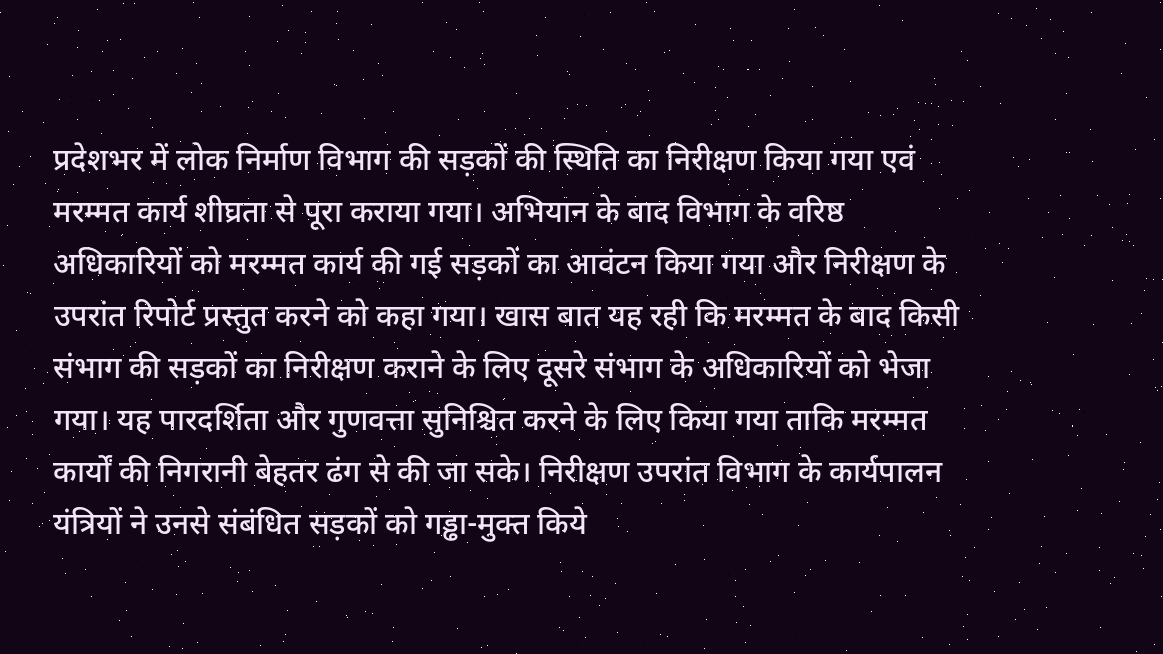प्रदेशभर में लोक निर्माण विभाग की सड़कों की स्थिति का निरीक्षण किया गया एवं मरम्मत कार्य शीघ्रता से पूरा कराया गया। अभियान के बाद विभाग के वरिष्ठ अधिकारियों को मरम्मत कार्य की गई सड़कों का आवंटन किया गया और निरीक्षण के उपरांत रिपोर्ट प्रस्तुत करने को कहा गया। खास बात यह रही कि मरम्मत के बाद किसी संभाग की सड़कों का निरीक्षण कराने के लिए दूसरे संभाग के अधिकारियों को भेजा गया। यह पारदर्शिता और गुणवत्ता सुनिश्चित करने के लिए किया गया ताकि मरम्मत कार्यों की निगरानी बेहतर ढंग से की जा सके। निरीक्षण उपरांत विभाग के कार्यपालन यंत्रियों ने उनसे संबंधित सड़कों को गड्ढा-मुक्त किये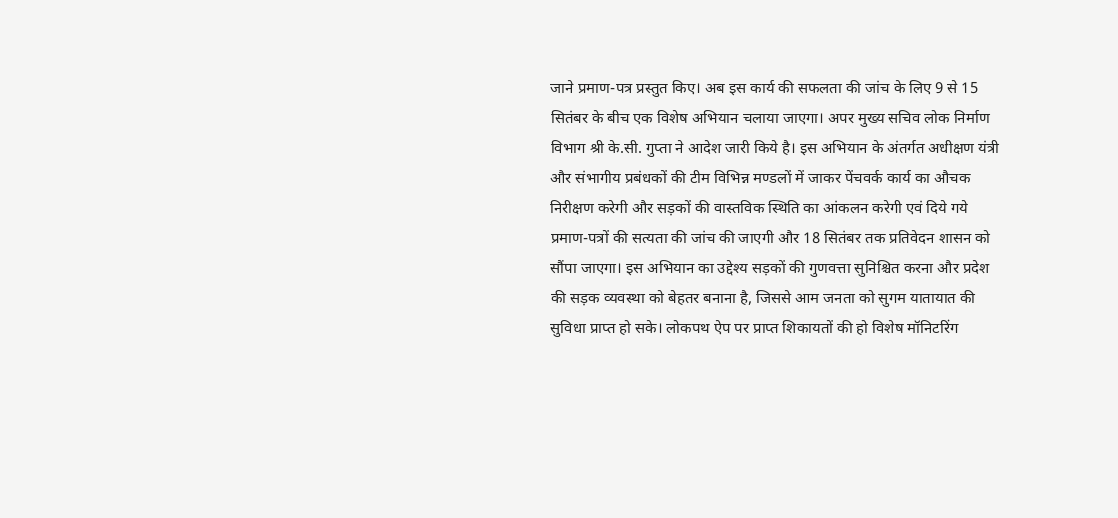जाने प्रमाण-पत्र प्रस्तुत किए। अब इस कार्य की सफलता की जांच के लिए 9 से 15 सितंबर के बीच एक विशेष अभियान चलाया जाएगा। अपर मुख्य सचिव लोक निर्माण विभाग श्री के.सी. गुप्ता ने आदेश जारी किये है। इस अभियान के अंतर्गत अधीक्षण यंत्री और संभागीय प्रबंधकों की टीम विभिन्न मण्डलों में जाकर पेंचवर्क कार्य का औचक निरीक्षण करेगी और सड़कों की वास्तविक स्थिति का आंकलन करेगी एवं दिये गये प्रमाण-पत्रों की सत्यता की जांच की जाएगी और 18 सितंबर तक प्रतिवेदन शासन को सौंपा जाएगा। इस अभियान का उद्देश्य सड़कों की गुणवत्ता सुनिश्चित करना और प्रदेश की सड़क व्यवस्था को बेहतर बनाना है, जिससे आम जनता को सुगम यातायात की सुविधा प्राप्त हो सके। लोकपथ ऐप पर प्राप्त शिकायतों की हो विशेष मॉनिटरिंग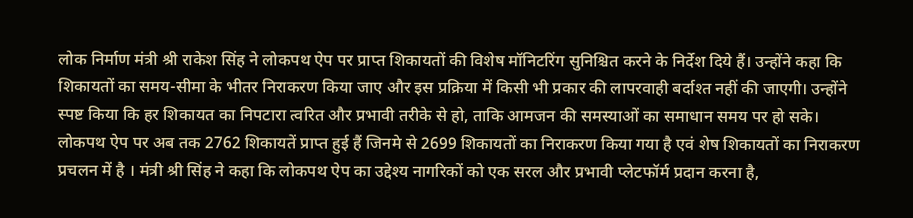लोक निर्माण मंत्री श्री राकेश सिंह ने लोकपथ ऐप पर प्राप्त शिकायतों की विशेष मॉनिटरिंग सुनिश्चित करने के निर्देश दिये हैं। उन्होंने कहा कि शिकायतों का समय-सीमा के भीतर निराकरण किया जाए और इस प्रक्रिया में किसी भी प्रकार की लापरवाही बर्दाश्त नहीं की जाएगी। उन्होंने स्पष्ट किया कि हर शिकायत का निपटारा त्वरित और प्रभावी तरीके से हो, ताकि आमजन की समस्याओं का समाधान समय पर हो सके। लोकपथ ऐप पर अब तक 2762 शिकायतें प्राप्त हुई हैं जिनमे से 2699 शिकायतों का निराकरण किया गया है एवं शेष शिकायतों का निराकरण प्रचलन में है । मंत्री श्री सिंह ने कहा कि लोकपथ ऐप का उद्देश्य नागरिकों को एक सरल और प्रभावी प्लेटफॉर्म प्रदान करना है,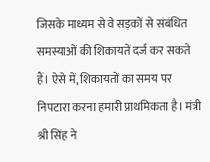जिसके माध्यम से वे सड़कों से संबंधित समस्याओं की शिकायतें दर्ज कर सकते हैं। ऐसे में, शिकायतों का समय पर निपटारा करना हमारी प्राथमिकता है। मंत्री श्री सिंह ने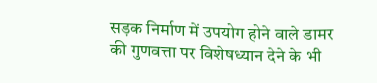सड़क निर्माण में उपयोग होने वाले डामर की गुणवत्ता पर विशेषध्यान देने के भी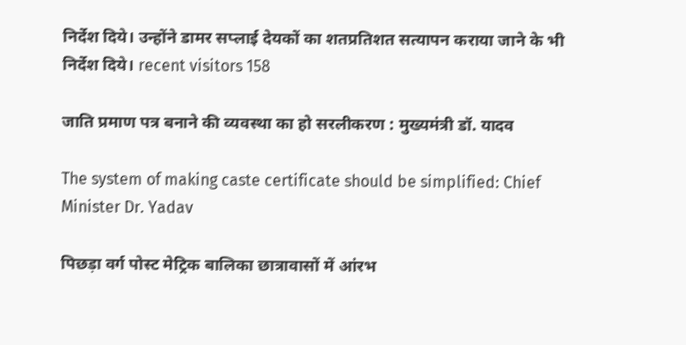निर्देश दिये। उन्होंने डामर सप्लाई देयकों का शतप्रतिशत सत्यापन कराया जाने के भी निर्देश दिये। recent visitors 158

जाति प्रमाण पत्र बनाने की व्यवस्था का हो सरलीकरण : मुख्यमंत्री डॉ. यादव

The system of making caste certificate should be simplified: Chief Minister Dr. Yadav

पिछड़ा वर्ग पोस्ट मेट्रिक बालिका छात्रावासों में आंरभ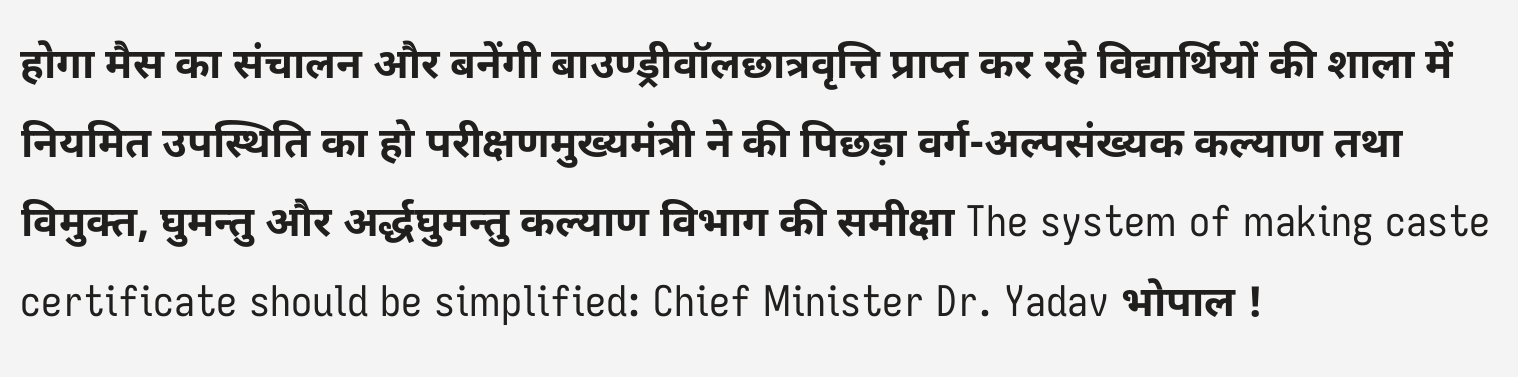होगा मैस का संचालन और बनेंगी बाउण्ड्रीवॉलछात्रवृत्ति प्राप्त कर रहे विद्यार्थियों की शाला में नियमित उपस्थिति का हो परीक्षणमुख्यमंत्री ने की पिछड़ा वर्ग-अल्पसंख्यक कल्याण तथा विमुक्त, घुमन्तु और अर्द्धघुमन्तु कल्याण विभाग की समीक्षा The system of making caste certificate should be simplified: Chief Minister Dr. Yadav भोपाल !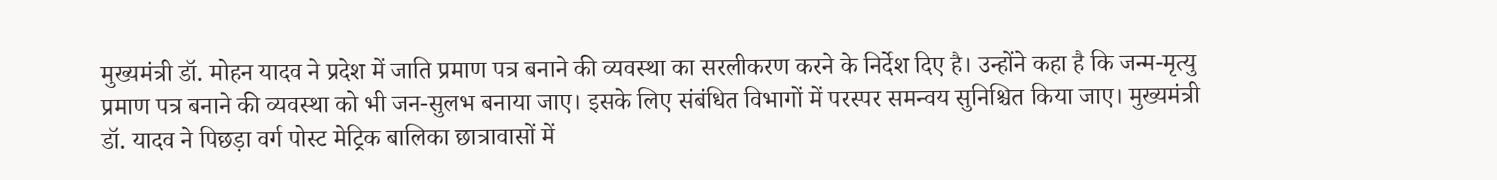मुख्यमंत्री डॉ. मोहन यादव ने प्रदेश में जाति प्रमाण पत्र बनाने की व्यवस्था का सरलीकरण करने के निर्देश दिए है। उन्होंने कहा है कि जन्म-मृत्यु प्रमाण पत्र बनाने की व्यवस्था को भी जन-सुलभ बनाया जाए। इसके लिए संबंधित विभागों में परस्पर समन्वय सुनिश्चित किया जाए। मुख्यमंत्री डॉ. यादव ने पिछड़ा वर्ग पोस्ट मेट्रिक बालिका छात्रावासों में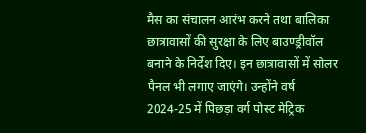मैस का संचालन आरंभ करने तथा बालिका छात्रावासों की सुरक्षा के लिए बाउण्ड्रीवॉल बनाने के निर्देश दिए। इन छात्रावासों में सोलर पैनल भी लगाए जाएंगे। उन्होंने वर्ष 2024-25 में पिछड़ा वर्ग पोस्ट मेट्रिक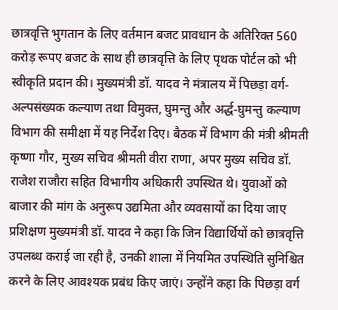छात्रवृत्ति भुगतान के लिए वर्तमान बजट प्रावधान के अतिरिक्त 560 करोड़ रूपए बजट के साथ ही छात्रवृत्ति के लिए पृथक पोर्टल को भी स्वीकृति प्रदान की। मुख्यमंत्री डॉ. यादव ने मंत्रालय में पिछड़ा वर्ग-अल्पसंख्यक कल्याण तथा विमुक्त, घुमन्तु और अर्द्ध-घुमन्तु कल्याण विभाग की समीक्षा में यह निर्देश दिए। बैठक में विभाग की मंत्री श्रीमती कृष्णा गौर, मुख्य सचिव श्रीमती वीरा राणा, अपर मुख्य सचिव डॉ. राजेश राजौरा सहित विभागीय अधिकारी उपस्थित थे। युवाओं को बाजार की मांग के अनुरूप उद्यमिता और व्यवसायों का दिया जाए प्रशिक्षण मुख्यमंत्री डॉ. यादव ने कहा कि जिन विद्यार्थियों को छात्रवृत्ति उपलब्ध कराई जा रही है, उनकी शाला में नियमित उपस्थिति सुनिश्चित करने के लिए आवश्यक प्रबंध किए जाएं। उन्होंने कहा कि पिछड़ा वर्ग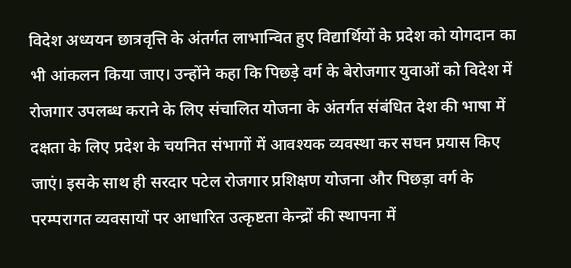विदेश अध्ययन छात्रवृत्ति के अंतर्गत लाभान्वित हुए विद्यार्थियों के प्रदेश को योगदान का भी आंकलन किया जाए। उन्होंने कहा कि पिछड़े वर्ग के बेरोजगार युवाओं को विदेश में रोजगार उपलब्ध कराने के लिए संचालित योजना के अंतर्गत संबंधित देश की भाषा में दक्षता के लिए प्रदेश के चयनित संभागों में आवश्यक व्यवस्था कर सघन प्रयास किए जाएं। इसके साथ ही सरदार पटेल रोजगार प्रशिक्षण योजना और पिछड़ा वर्ग के परम्परागत व्यवसायों पर आधारित उत्कृष्टता केन्द्रों की स्थापना में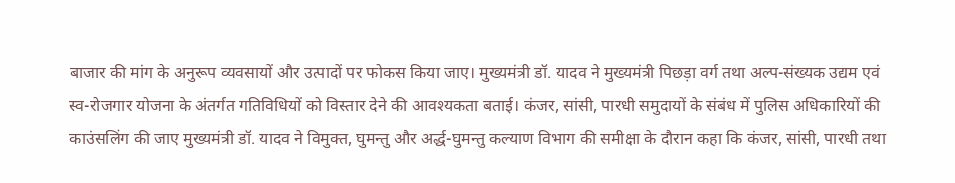बाजार की मांग के अनुरूप व्यवसायों और उत्पादों पर फोकस किया जाए। मुख्यमंत्री डॉ. यादव ने मुख्यमंत्री पिछड़ा वर्ग तथा अल्प-संख्यक उद्यम एवं स्व-रोजगार योजना के अंतर्गत गतिविधियों को विस्तार देने की आवश्यकता बताई। कंजर, सांसी, पारधी समुदायों के संबंध में पुलिस अधिकारियों की काउंसलिंग की जाए मुख्यमंत्री डॉ. यादव ने विमुक्त, घुमन्तु और अर्द्ध-घुमन्तु कल्याण विभाग की समीक्षा के दौरान कहा कि कंजर, सांसी, पारधी तथा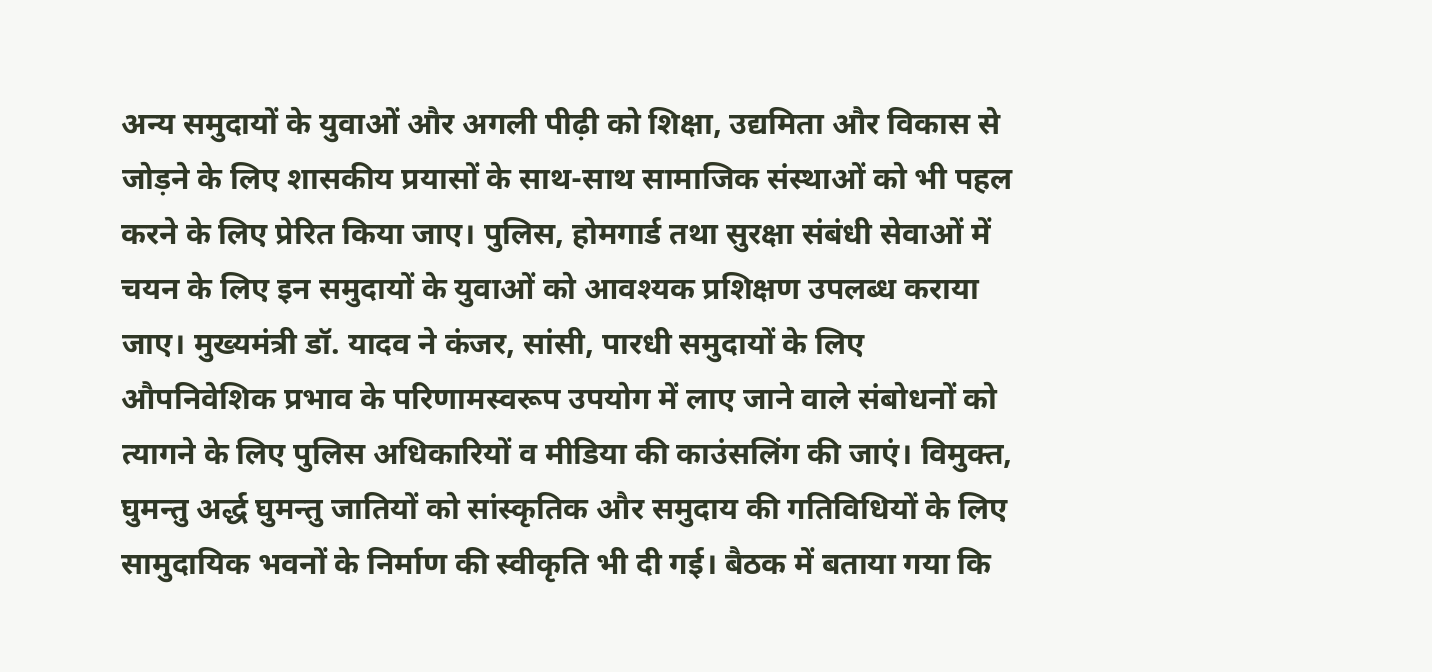अन्य समुदायों के युवाओं और अगली पीढ़ी को शिक्षा, उद्यमिता और विकास से जोड़ने के लिए शासकीय प्रयासों के साथ-साथ सामाजिक संस्थाओं को भी पहल करने के लिए प्रेरित किया जाए। पुलिस, होमगार्ड तथा सुरक्षा संबंधी सेवाओं में चयन के लिए इन समुदायों के युवाओं को आवश्यक प्रशिक्षण उपलब्ध कराया जाए। मुख्यमंत्री डॉ. यादव ने कंजर, सांसी, पारधी समुदायों के लिए औपनिवेशिक प्रभाव के परिणामस्वरूप उपयोग में लाए जाने वाले संबोधनों को त्यागने के लिए पुलिस अधिकारियों व मीडिया की काउंसलिंग की जाएं। विमुक्त, घुमन्तु अर्द्ध घुमन्तु जातियों को सांस्कृतिक और समुदाय की गतिविधियों के लिए सामुदायिक भवनों के निर्माण की स्वीकृति भी दी गई। बैठक में बताया गया कि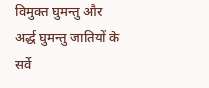विमुक्त घुमन्तु और अर्द्ध घुमन्तु जातियों के सर्वे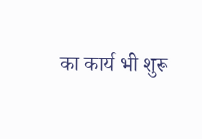का कार्य भी शुरू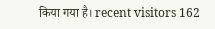किया गया है। recent visitors 162